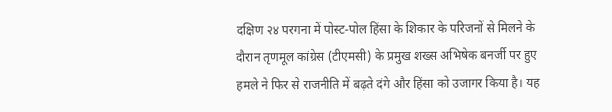दक्षिण २४ परगना में पोस्ट‑पोल हिंसा के शिकार के परिजनों से मिलने के दौरान तृणमूल कांग्रेस (टीएमसी) के प्रमुख शख्स अभिषेक बनर्जी पर हुए हमले ने फिर से राजनीति में बढ़ते दंगे और हिंसा को उजागर किया है। यह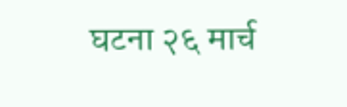घटना २६ मार्च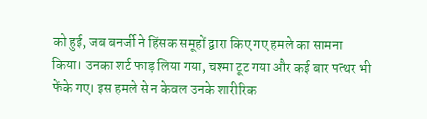को हुई, जब बनर्जी ने हिंसक समूहों द्वारा किए गए हमले का सामना किया। उनका शर्ट फाड़ लिया गया, चश्मा टूट गया और कई बार पत्थर भी फेंके गए। इस हमले से न केवल उनके शारीरिक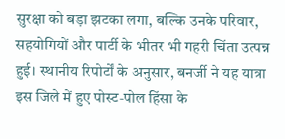सुरक्षा को बड़ा झटका लगा, बल्कि उनके परिवार, सहयोगियों और पार्टी के भीतर भी गहरी चिंता उत्पन्न हुई। स्थानीय रिपोर्टों के अनुसार, बनर्जी ने यह यात्रा इस जिले में हुए पोस्ट‑पोल हिंसा के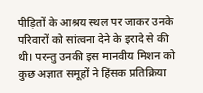पीड़ितों के आश्रय स्थल पर जाकर उनके परिवारों को सांत्वना देने के इरादे से की थी। परन्तु उनकी इस मानवीय मिशन को कुछ अज्ञात समूहों ने हिंसक प्रतिक्रिया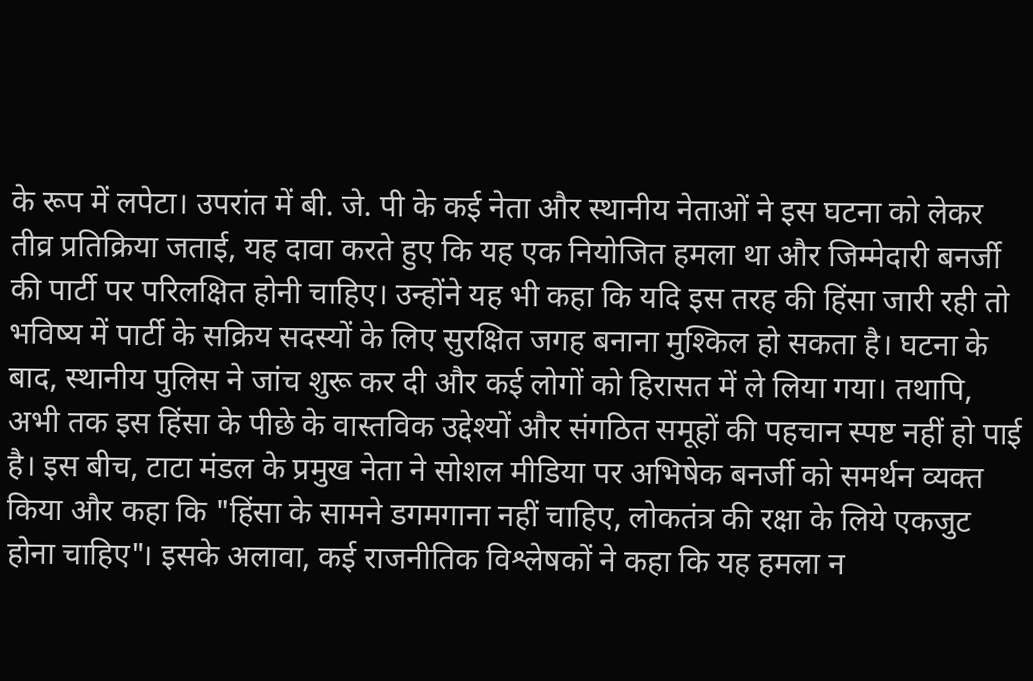के रूप में लपेटा। उपरांत में बी. जे. पी के कई नेता और स्थानीय नेताओं ने इस घटना को लेकर तीव्र प्रतिक्रिया जताई, यह दावा करते हुए कि यह एक नियोजित हमला था और जिम्मेदारी बनर्जी की पार्टी पर परिलक्षित होनी चाहिए। उन्होंने यह भी कहा कि यदि इस तरह की हिंसा जारी रही तो भविष्य में पार्टी के सक्रिय सदस्यों के लिए सुरक्षित जगह बनाना मुश्किल हो सकता है। घटना के बाद, स्थानीय पुलिस ने जांच शुरू कर दी और कई लोगों को हिरासत में ले लिया गया। तथापि, अभी तक इस हिंसा के पीछे के वास्तविक उद्देश्यों और संगठित समूहों की पहचान स्पष्ट नहीं हो पाई है। इस बीच, टाटा मंडल के प्रमुख नेता ने सोशल मीडिया पर अभिषेक बनर्जी को समर्थन व्यक्त किया और कहा कि "हिंसा के सामने डगमगाना नहीं चाहिए, लोकतंत्र की रक्षा के लिये एकजुट होना चाहिए"। इसके अलावा, कई राजनीतिक विश्लेषकों ने कहा कि यह हमला न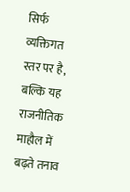सिर्फ व्यक्तिगत स्तर पर है, बल्कि यह राजनीतिक माहौल में बढ़ते तनाव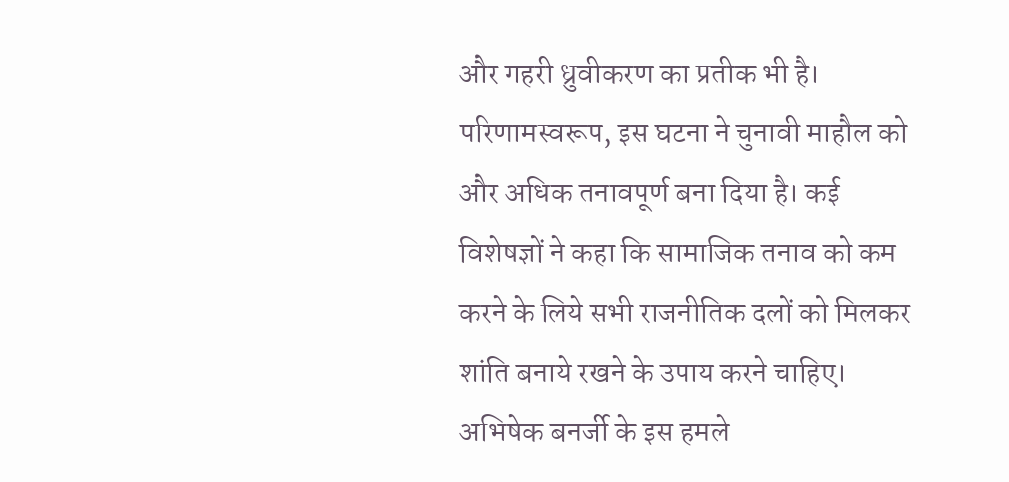और गहरी ध्रुवीकरण का प्रतीक भी है। परिणामस्वरूप, इस घटना ने चुनावी माहौल को और अधिक तनावपूर्ण बना दिया है। कई विशेषज्ञों ने कहा कि सामाजिक तनाव को कम करने के लिये सभी राजनीतिक दलों को मिलकर शांति बनाये रखने के उपाय करने चाहिए। अभिषेक बनर्जी के इस हमले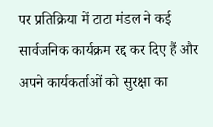पर प्रतिक्रिया में टाटा मंडल ने कई सार्वजनिक कार्यक्रम रद्द कर दिए हैं और अपने कार्यकर्ताओं को सुरक्षा का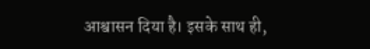आश्वासन दिया है। इसके साथ ही,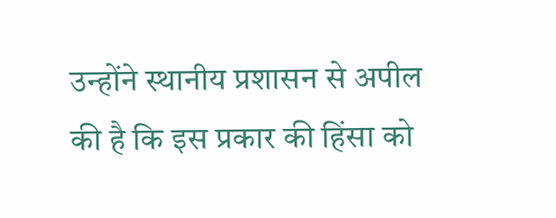उन्होंने स्थानीय प्रशासन से अपील की है कि इस प्रकार की हिंसा को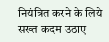नियंत्रित करने के लिये सख्त कदम उठाए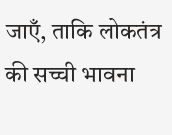जाएँ, ताकि लोकतंत्र की सच्ची भावना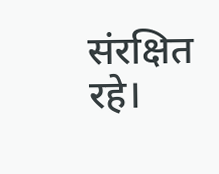संरक्षित रहे।